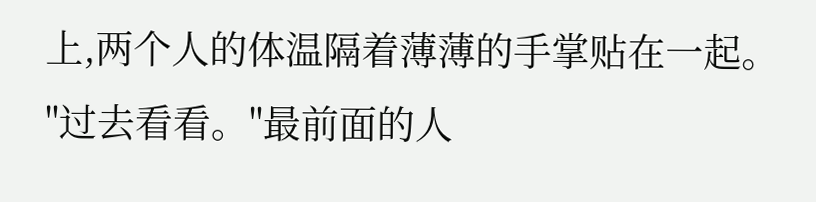上,两个人的体温隔着薄薄的手掌贴在一起。
"过去看看。"最前面的人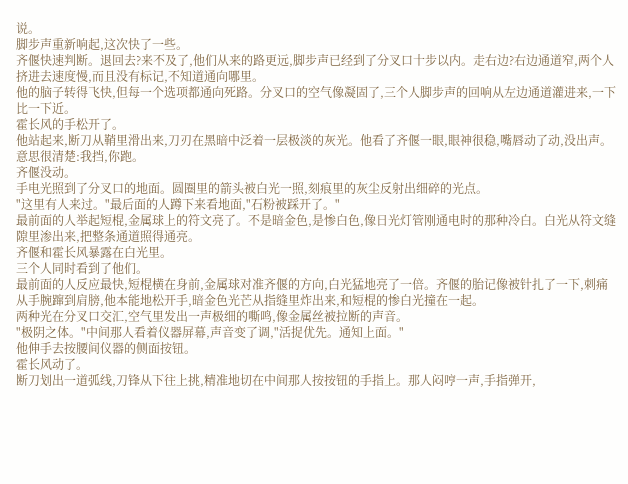说。
脚步声重新响起,这次快了一些。
齐偃快速判断。退回去?来不及了,他们从来的路更远,脚步声已经到了分叉口十步以内。走右边?右边通道窄,两个人挤进去速度慢,而且没有标记,不知道通向哪里。
他的脑子转得飞快,但每一个选项都通向死路。分叉口的空气像凝固了,三个人脚步声的回响从左边通道灌进来,一下比一下近。
霍长风的手松开了。
他站起来,断刀从鞘里滑出来,刀刃在黑暗中泛着一层极淡的灰光。他看了齐偃一眼,眼神很稳,嘴唇动了动,没出声。
意思很清楚:我挡,你跑。
齐偃没动。
手电光照到了分叉口的地面。圆圈里的箭头被白光一照,刻痕里的灰尘反射出细碎的光点。
"这里有人来过。"最后面的人蹲下来看地面,"石粉被踩开了。"
最前面的人举起短棍,金属球上的符文亮了。不是暗金色,是惨白色,像日光灯管刚通电时的那种冷白。白光从符文缝隙里渗出来,把整条通道照得通亮。
齐偃和霍长风暴露在白光里。
三个人同时看到了他们。
最前面的人反应最快,短棍横在身前,金属球对准齐偃的方向,白光猛地亮了一倍。齐偃的胎记像被针扎了一下,刺痛从手腕蹿到肩膀,他本能地松开手,暗金色光芒从指缝里炸出来,和短棍的惨白光撞在一起。
两种光在分叉口交汇,空气里发出一声极细的嘶鸣,像金属丝被拉断的声音。
"极阴之体。"中间那人看着仪器屏幕,声音变了调,"活捉优先。通知上面。"
他伸手去按腰间仪器的侧面按钮。
霍长风动了。
断刀划出一道弧线,刀锋从下往上挑,精准地切在中间那人按按钮的手指上。那人闷哼一声,手指弹开,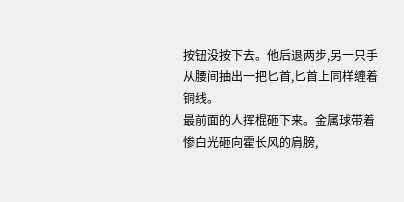按钮没按下去。他后退两步,另一只手从腰间抽出一把匕首,匕首上同样缠着铜线。
最前面的人挥棍砸下来。金属球带着惨白光砸向霍长风的肩膀,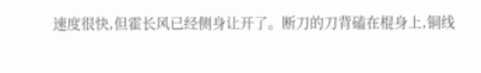速度很快,但霍长风已经侧身让开了。断刀的刀背磕在棍身上,铜线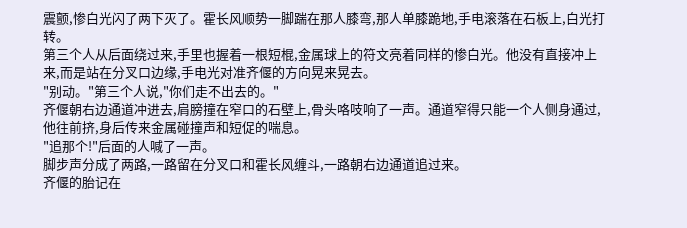震颤,惨白光闪了两下灭了。霍长风顺势一脚踹在那人膝弯,那人单膝跪地,手电滚落在石板上,白光打转。
第三个人从后面绕过来,手里也握着一根短棍,金属球上的符文亮着同样的惨白光。他没有直接冲上来,而是站在分叉口边缘,手电光对准齐偃的方向晃来晃去。
"别动。"第三个人说,"你们走不出去的。"
齐偃朝右边通道冲进去,肩膀撞在窄口的石壁上,骨头咯吱响了一声。通道窄得只能一个人侧身通过,他往前挤,身后传来金属碰撞声和短促的喘息。
"追那个!"后面的人喊了一声。
脚步声分成了两路,一路留在分叉口和霍长风缠斗,一路朝右边通道追过来。
齐偃的胎记在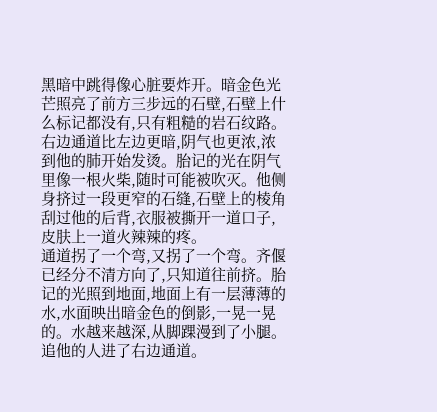黑暗中跳得像心脏要炸开。暗金色光芒照亮了前方三步远的石壁,石壁上什么标记都没有,只有粗糙的岩石纹路。
右边通道比左边更暗,阴气也更浓,浓到他的肺开始发烫。胎记的光在阴气里像一根火柴,随时可能被吹灭。他侧身挤过一段更窄的石缝,石壁上的棱角刮过他的后背,衣服被撕开一道口子,皮肤上一道火辣辣的疼。
通道拐了一个弯,又拐了一个弯。齐偃已经分不清方向了,只知道往前挤。胎记的光照到地面,地面上有一层薄薄的水,水面映出暗金色的倒影,一晃一晃的。水越来越深,从脚踝漫到了小腿。
追他的人进了右边通道。